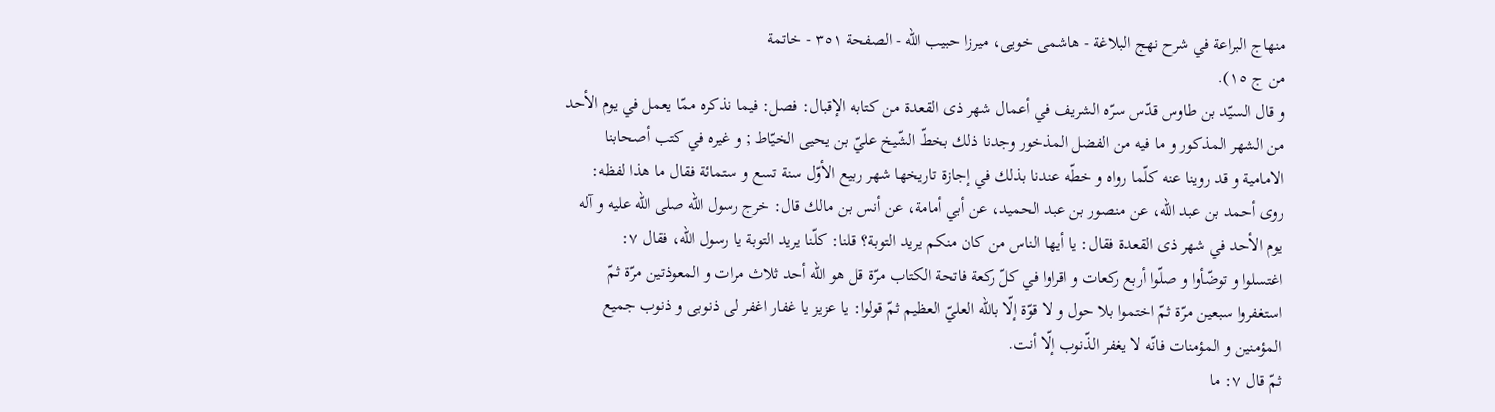منهاج البراعة في شرح نهج البلاغة - هاشمى خويى، ميرزا حبيب الله - الصفحة ٣٥١ - خاتمة
من ج ١٥).
و قال السيّد بن طاوس قدّس سرّه الشريف في أعمال شهر ذى القعدة من كتابه الإقبال: فصل: فيما نذكره ممّا يعمل في يوم الأحد من الشهر المذكور و ما فيه من الفضل المذخور وجدنا ذلك بخطّ الشّيخ عليّ بن يحيى الخيّاط ; و غيره في كتب أصحابنا الامامية و قد روينا عنه كلّما رواه و خطّه عندنا بذلك في إجازة تاريخها شهر ربيع الأوّل سنة تسع و ستمائة فقال ما هذا لفظه:
روى أحمد بن عبد اللّه، عن منصور بن عبد الحميد، عن أبي أمامة، عن أنس بن مالك قال: خرج رسول اللّه صلى اللّه عليه و آله يوم الأحد في شهر ذى القعدة فقال: يا أيها الناس من كان منكم يريد التوبة؟ قلنا: كلّنا يريد التوبة يا رسول اللّه، فقال ٧:
اغتسلوا و توضّأوا و صلّوا أربع ركعات و اقراوا في كلّ ركعة فاتحة الكتاب مرّة قل هو اللّه أحد ثلاث مرات و المعوذتين مرّة ثمّ استغفروا سبعين مرّة ثمّ اختموا بلا حول و لا قوّة إلّا باللّه العليّ العظيم ثمّ قولوا: يا عزيز يا غفار اغفر لى ذنوبى و ذنوب جميع المؤمنين و المؤمنات فانّه لا يغفر الذّنوب إلّا أنت.
ثمّ قال ٧: ما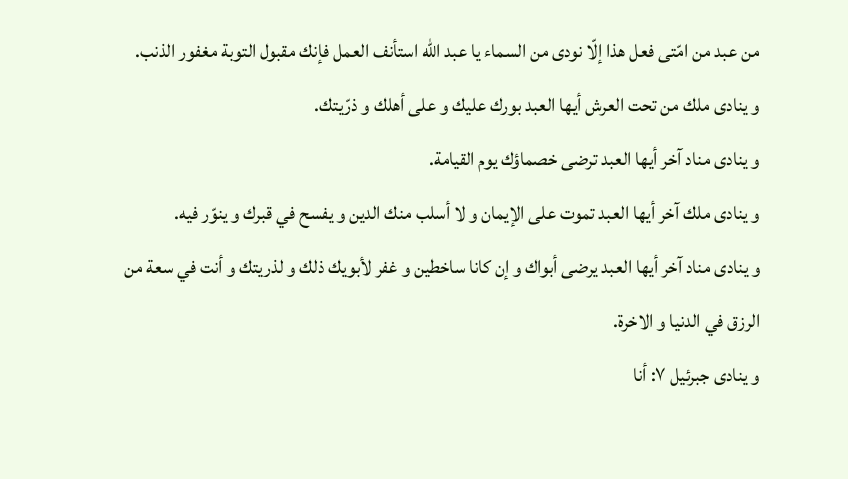من عبد من امّتى فعل هذا إلّا نودى من السماء يا عبد اللّه استأنف العمل فإنك مقبول التوبة مغفور الذنب.
و ينادى ملك من تحت العرش أيها العبد بورك عليك و على أهلك و ذرّيتك.
و ينادى مناد آخر أيها العبد ترضى خصماؤك يوم القيامة.
و ينادى ملك آخر أيها العبد تموت على الإيمان و لا أسلب منك الدين و يفسح في قبرك و ينوّر فيه.
و ينادى مناد آخر أيها العبد يرضى أبواك و إن كانا ساخطين و غفر لأبويك ذلك و لذريتك و أنت في سعة من الرزق في الدنيا و الاخرة.
و ينادى جبرئيل ٧: أنا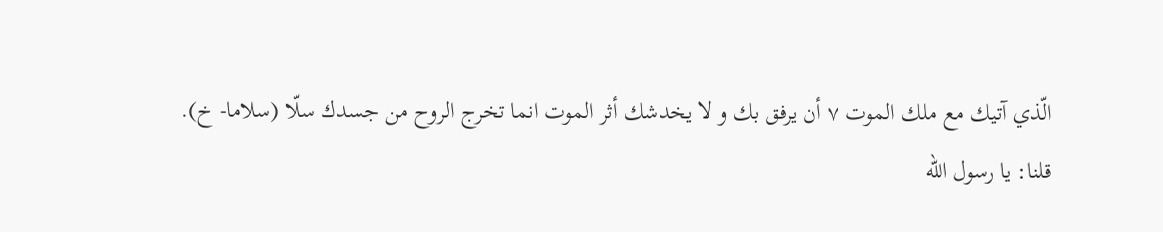الّذي آتيك مع ملك الموت ٧ أن يرفق بك و لا يخدشك أثر الموت انما تخرج الروح من جسدك سلّا (سلاما- خ).
قلنا: يا رسول اللّه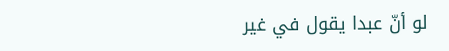لو أنّ عبدا يقول في غير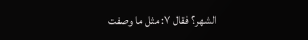الشهر؟ فقال ٧: مثل ما وصفت